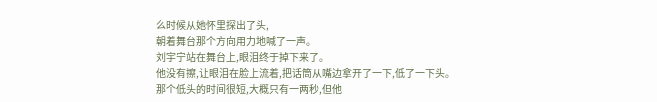么时候从她怀里探出了头,
朝着舞台那个方向用力地喊了一声。
刘宇宁站在舞台上,眼泪终于掉下来了。
他没有擦,让眼泪在脸上流着,把话筒从嘴边拿开了一下,低了一下头。
那个低头的时间很短,大概只有一两秒,但他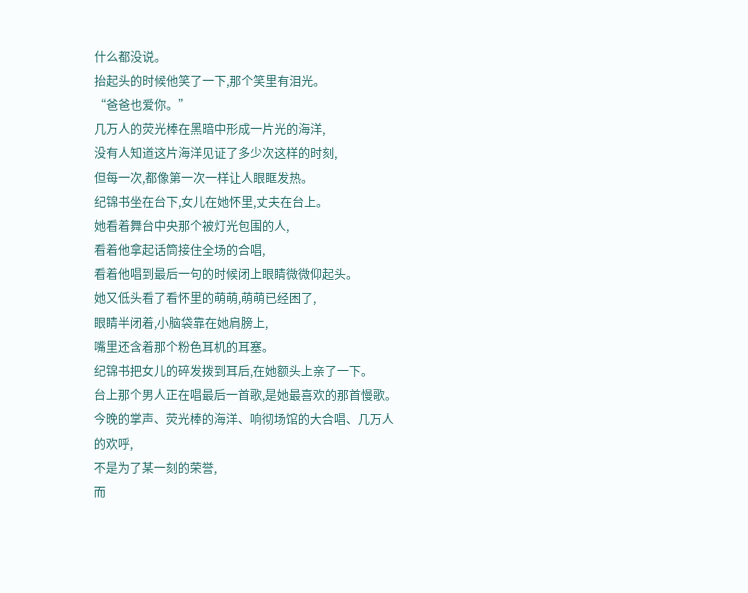什么都没说。
抬起头的时候他笑了一下,那个笑里有泪光。
“爸爸也爱你。”
几万人的荧光棒在黑暗中形成一片光的海洋,
没有人知道这片海洋见证了多少次这样的时刻,
但每一次,都像第一次一样让人眼眶发热。
纪锦书坐在台下,女儿在她怀里,丈夫在台上。
她看着舞台中央那个被灯光包围的人,
看着他拿起话筒接住全场的合唱,
看着他唱到最后一句的时候闭上眼睛微微仰起头。
她又低头看了看怀里的萌萌,萌萌已经困了,
眼睛半闭着,小脑袋靠在她肩膀上,
嘴里还含着那个粉色耳机的耳塞。
纪锦书把女儿的碎发拨到耳后,在她额头上亲了一下。
台上那个男人正在唱最后一首歌,是她最喜欢的那首慢歌。
今晚的掌声、荧光棒的海洋、响彻场馆的大合唱、几万人的欢呼,
不是为了某一刻的荣誉,
而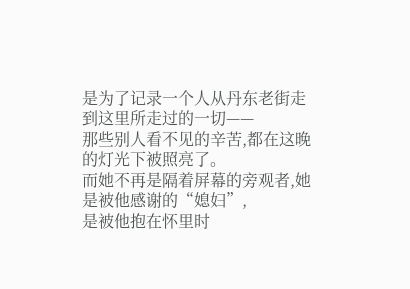是为了记录一个人从丹东老街走到这里所走过的一切——
那些别人看不见的辛苦,都在这晚的灯光下被照亮了。
而她不再是隔着屏幕的旁观者,她是被他感谢的“媳妇”,
是被他抱在怀里时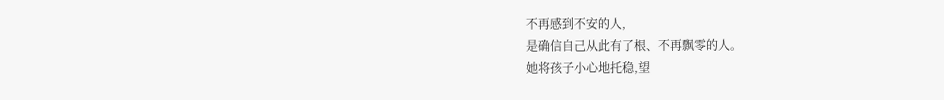不再感到不安的人,
是确信自己从此有了根、不再飘零的人。
她将孩子小心地托稳,望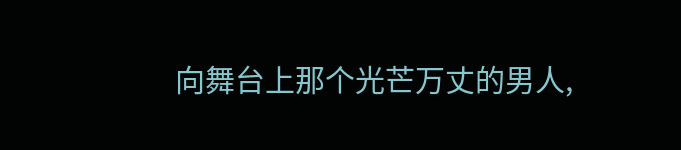向舞台上那个光芒万丈的男人,